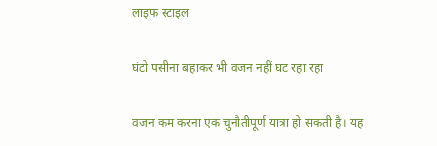लाइफ स्टाइल

घंटो पसीना बहाकर भी वजन नहीं घट रहा रहा

वजन कम करना एक चुनौतीपूर्ण यात्रा हो सकती है। यह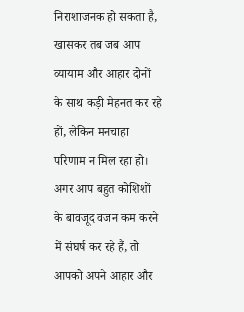निराशाजनक हो सकता है, खासकर तब जब आप व्यायाम और आहार दोनों के साथ कड़ी मेहनत कर रहे हों, लेकिन मनचाहा परिणाम न मिल रहा हो। अगर आप बहुत कोशिशों के बावजूद वजन कम करने में संघर्ष कर रहे हैं, तो आपको अपने आहार और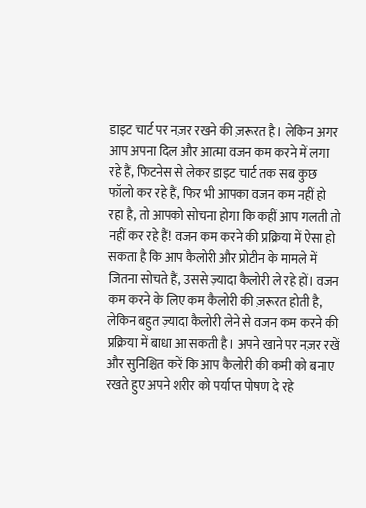डाइट चार्ट पर नज़र रखने की ज़रूरत है। लेकिन अगर आप अपना दिल और आत्मा वजन कम करने में लगा रहे हैं, फिटनेस से लेकर डाइट चार्ट तक सब कुछ फॉलो कर रहे हैं, फिर भी आपका वजन कम नहीं हो रहा है, तो आपको सोचना होगा कि कहीं आप गलती तो नहीं कर रहे हैं! वजन कम करने की प्रक्रिया में ऐसा हो सकता है कि आप कैलोरी और प्रोटीन के मामले में जितना सोचते हैं, उससे ज़्यादा कैलोरी ले रहे हों। वजन कम करने के लिए कम कैलोरी की ज़रूरत होती है, लेकिन बहुत ज़्यादा कैलोरी लेने से वजन कम करने की प्रक्रिया में बाधा आ सकती है। अपने खाने पर नज़र रखें और सुनिश्चित करें कि आप कैलोरी की कमी को बनाए रखते हुए अपने शरीर को पर्याप्त पोषण दे रहे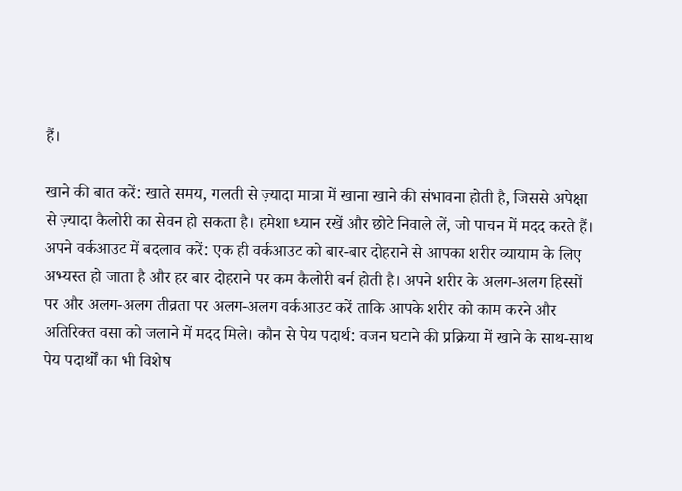हैं।

खाने की बात करें: खाते समय, गलती से ज़्यादा मात्रा में खाना खाने की संभावना होती है, जिससे अपेक्षा से ज़्यादा कैलोरी का सेवन हो सकता है। हमेशा ध्यान रखें और छोटे निवाले लें, जो पाचन में मदद करते हैं। अपने वर्कआउट में बदलाव करें: एक ही वर्कआउट को बार-बार दोहराने से आपका शरीर व्यायाम के लिए अभ्यस्त हो जाता है और हर बार दोहराने पर कम कैलोरी बर्न होती है। अपने शरीर के अलग-अलग हिस्सों पर और अलग-अलग तीव्रता पर अलग-अलग वर्कआउट करें ताकि आपके शरीर को काम करने और अतिरिक्त वसा को जलाने में मदद मिले। कौन से पेय पदार्थ: वजन घटाने की प्रक्रिया में खाने के साथ-साथ पेय पदार्थों का भी विशेष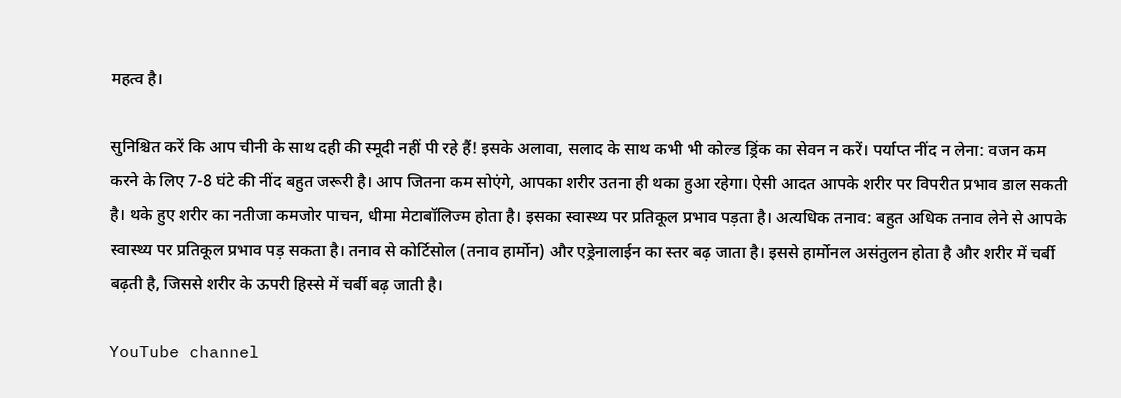महत्व है।

सुनिश्चित करें कि आप चीनी के साथ दही की स्मूदी नहीं पी रहे हैं! इसके अलावा, सलाद के साथ कभी भी कोल्ड ड्रिंक का सेवन न करें। पर्याप्त नींद न लेना: वजन कम करने के लिए 7-8 घंटे की नींद बहुत जरूरी है। आप जितना कम सोएंगे, आपका शरीर उतना ही थका हुआ रहेगा। ऐसी आदत आपके शरीर पर विपरीत प्रभाव डाल सकती है। थके हुए शरीर का नतीजा कमजोर पाचन, धीमा मेटाबॉलिज्म होता है। इसका स्वास्थ्य पर प्रतिकूल प्रभाव पड़ता है। अत्यधिक तनाव: बहुत अधिक तनाव लेने से आपके स्वास्थ्य पर प्रतिकूल प्रभाव पड़ सकता है। तनाव से कोर्टिसोल (तनाव हार्मोन) और एड्रेनालाईन का स्तर बढ़ जाता है। इससे हार्मोनल असंतुलन होता है और शरीर में चर्बी बढ़ती है, जिससे शरीर के ऊपरी हिस्से में चर्बी बढ़ जाती है।

YouTube channel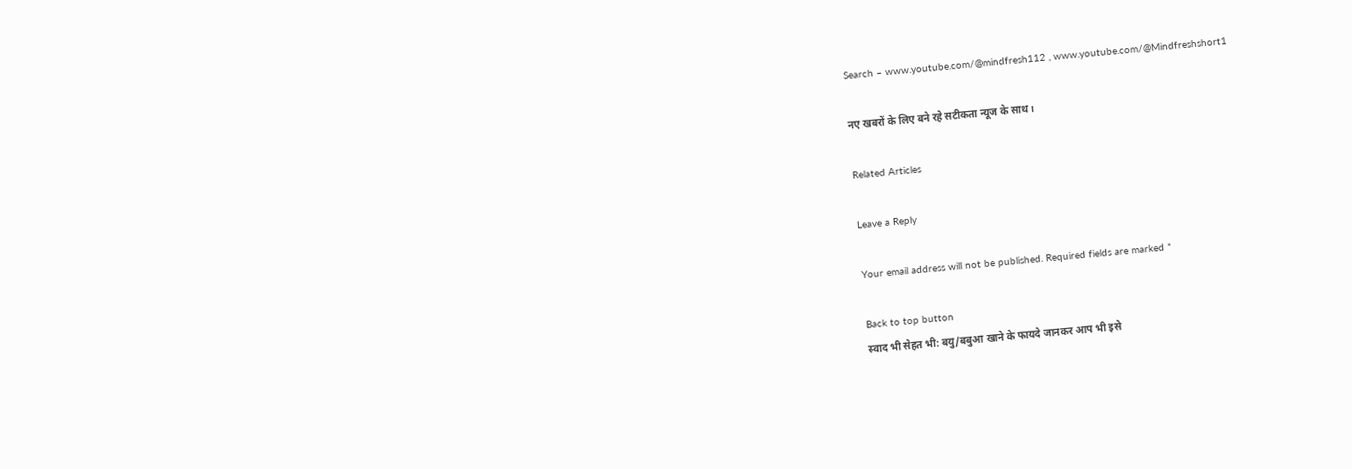Search – www.youtube.com/@mindfresh112 , www.youtube.com/@Mindfreshshort1

नए खबरों के लिए बने रहे सटीकता न्यूज के साथ।

Related Articles

Leave a Reply

Your email address will not be published. Required fields are marked *

Back to top button
स्वाद भी सेहत भी: बयु/बबुआ खाने के फायदे जानकर आप भी इसे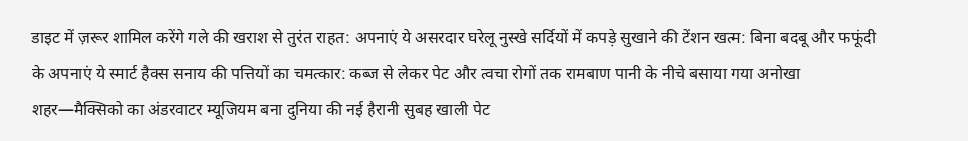डाइट में ज़रूर शामिल करेंगे गले की खराश से तुरंत राहत: अपनाएं ये असरदार घरेलू नुस्खे सर्दियों में कपड़े सुखाने की टेंशन खत्म: बिना बदबू और फफूंदी के अपनाएं ये स्मार्ट हैक्स सनाय की पत्तियों का चमत्कार: कब्ज से लेकर पेट और त्वचा रोगों तक रामबाण पानी के नीचे बसाया गया अनोखा शहर—मैक्सिको का अंडरवाटर म्यूजियम बना दुनिया की नई हैरानी सुबह खाली पेट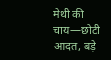मेथी की चाय—छोटी आदत, बड़े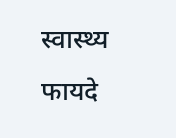स्वास्थ्य फायदे